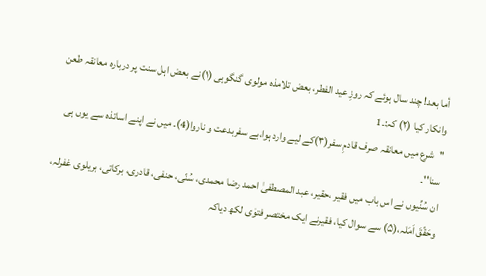أما بعد! چند سال ہوئے کہ روزِ عید الفطر، بعض تلامذہ مولوی گنگوہی (۱)نے بعض اہل سنت پر دربارہ معانقہ طعن وانکار کیا (۲) کہ:۔1
''شرع میں معانقہ صرف قادمِ سفر(۳)کے لیے وارد ہوا،بے سفربدعت و ناروا(4)۔ میں نے اپنے اساتذہ سے یوں ہی سنا''۔
ان سُنِّیوں نے اس باب میں فقیر ،حقیر، عبد المصطفیٰ احمد رضا محمدی، سُنّی، حنفی، قادری، برکاتی، بریلوی غفرلہ، وحَقّقَ اَمَلہ،(۵) سے سوال کیا، فقیرنے ایک مختصر فتوٰی لکھ دیاکہ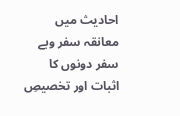احادیث میں معانقہ سفر وبے سفر دونوں کا اثبات اور تخصیصِ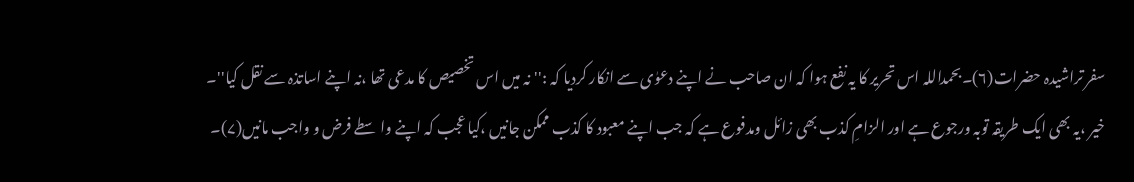سفر تراشیدہ حضرات(۶)۔بحمداللہ اس تحریر کا یہ نفع ہوا کہ ان صاحب نے اپنے دعوٰی سے انکار کردیا کہ :''نہ میں اس تخصیص کا مدعی تھا ،نہ اپنے اساتذہ سے نقل کیا''۔
خیر ،یہ بھی ایک طریقہ توبہ ورجوع ہے اور الزامِ کذب بھی زائل ومدفوع ہے کہ جب اپنے معبود کا کذب ممکن جانیں ،کیا عجب کہ اپنے واسطے فرض و واجب مانیں(۷)۔